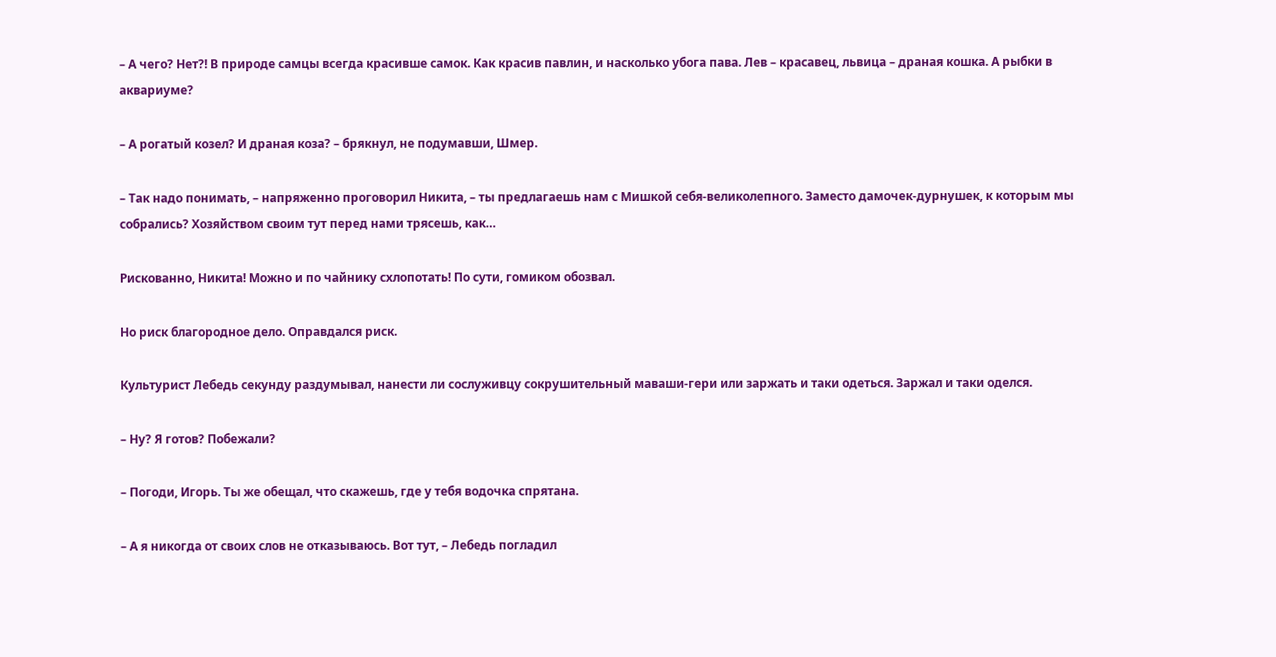– А чего? Нет?! В природе самцы всегда красивше самок. Как красив павлин, и насколько убога пава. Лев – красавец, львица – драная кошка. А рыбки в аквариуме?

– А рогатый козел? И драная коза? – брякнул, не подумавши, Шмер.

– Так надо понимать, – напряженно проговорил Никита, – ты предлагаешь нам с Мишкой себя-великолепного. Заместо дамочек-дурнушек, к которым мы собрались? Хозяйством своим тут перед нами трясешь, как…

Рискованно, Никита! Можно и по чайнику схлопотать! По сути, гомиком обозвал.

Но риск благородное дело. Оправдался риск.

Культурист Лебедь секунду раздумывал, нанести ли сослуживцу сокрушительный маваши-гери или заржать и таки одеться. Заржал и таки оделся.

– Ну? Я готов? Побежали?

– Погоди, Игорь. Ты же обещал, что скажешь, где у тебя водочка спрятана.

– А я никогда от своих слов не отказываюсь. Вот тут, – Лебедь погладил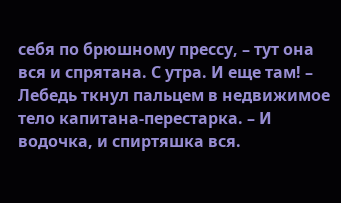себя по брюшному прессу, – тут она вся и спрятана. С утра. И еще там! – Лебедь ткнул пальцем в недвижимое тело капитана-перестарка. – И водочка, и спиртяшка вся.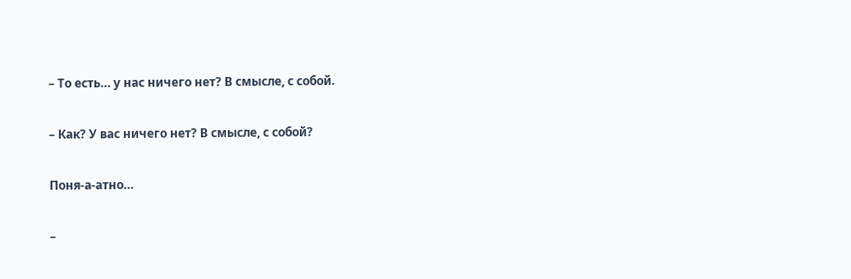– То есть… у нас ничего нет? В смысле, с собой.

– Как? У вас ничего нет? В смысле, с собой?

Поня-а-атно…

–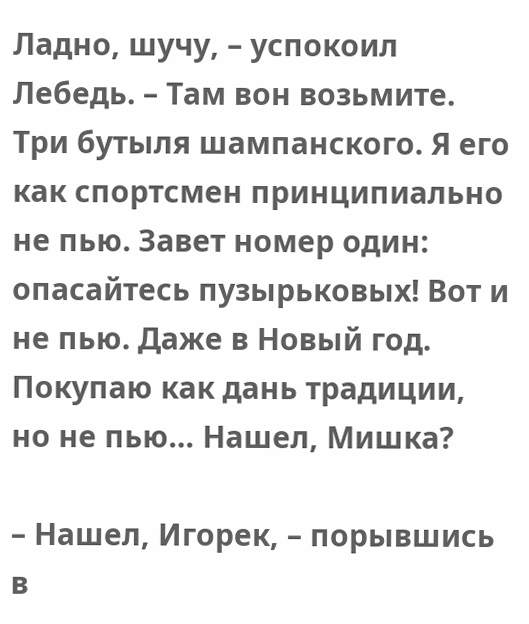Ладно, шучу, – успокоил Лебедь. – Там вон возьмите. Три бутыля шампанского. Я его как спортсмен принципиально не пью. Завет номер один: опасайтесь пузырьковых! Вот и не пью. Даже в Новый год. Покупаю как дань традиции, но не пью… Нашел, Мишка?

– Нашел, Игорек, – порывшись в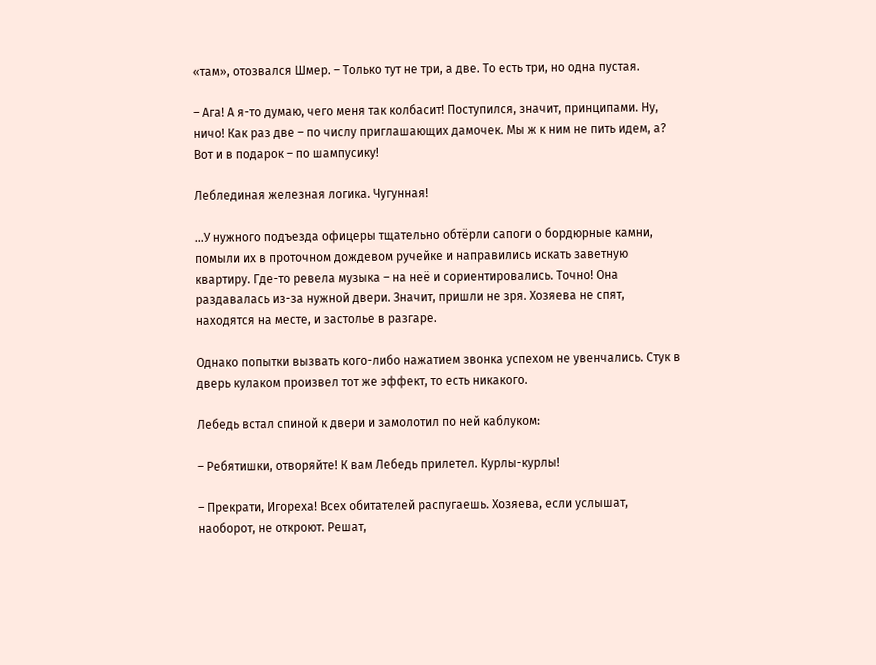«там», отозвался Шмер. – Только тут не три, а две. То есть три, но одна пустая.

– Ага! А я-то думаю, чего меня так колбасит! Поступился, значит, принципами. Ну, ничо! Как раз две – по числу приглашающих дамочек. Мы ж к ним не пить идем, а? Вот и в подарок – по шампусику!

Леблединая железная логика. Чугунная!

…У нужного подъезда офицеры тщательно обтёрли сапоги о бордюрные камни, помыли их в проточном дождевом ручейке и направились искать заветную квартиру. Где-то ревела музыка – на неё и сориентировались. Точно! Она раздавалась из-за нужной двери. Значит, пришли не зря. Хозяева не спят, находятся на месте, и застолье в разгаре.

Однако попытки вызвать кого-либо нажатием звонка успехом не увенчались. Стук в дверь кулаком произвел тот же эффект, то есть никакого.

Лебедь встал спиной к двери и замолотил по ней каблуком:

– Ребятишки, отворяйте! К вам Лебедь прилетел. Курлы-курлы!

– Прекрати, Игореха! Всех обитателей распугаешь. Хозяева, если услышат, наоборот, не откроют. Решат,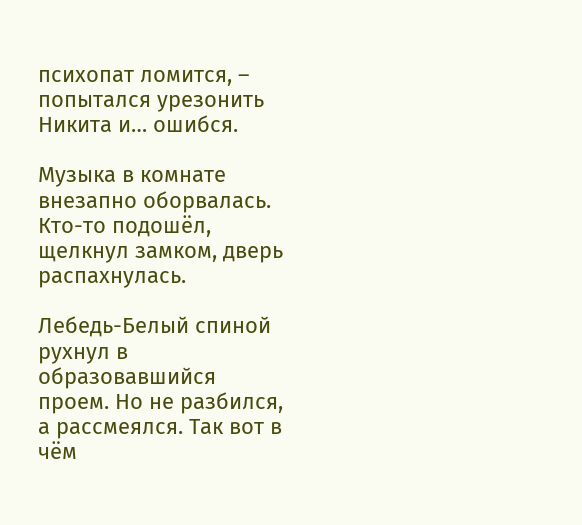психопат ломится, – попытался урезонить Никита и… ошибся.

Музыка в комнате внезапно оборвалась. Кто-то подошёл, щелкнул замком, дверь распахнулась.

Лебедь-Белый спиной рухнул в образовавшийся проем. Но не разбился, а рассмеялся. Так вот в чём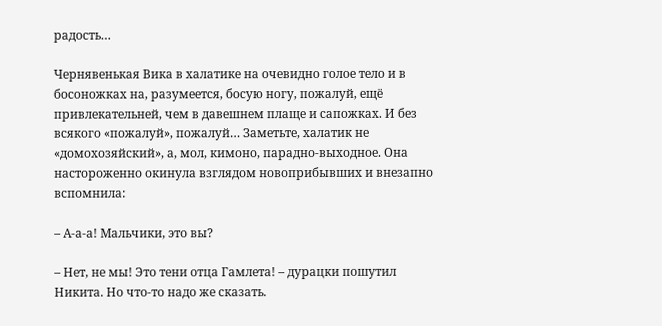радость…

Чернявенькая Вика в халатике на очевидно голое тело и в босоножках на, разумеется, босую ногу, пожалуй, ещё привлекательней, чем в давешнем плаще и сапожках. И без всякого «пожалуй», пожалуй… Заметьте, халатик не «домохозяйский», а, мол, кимоно, парадно-выходное. Она настороженно окинула взглядом новоприбывших и внезапно вспомнила:

– А-а-а! Мальчики, это вы?

– Нет, не мы! Это тени отца Гамлета! – дурацки пошутил Никита. Но что-то надо же сказать.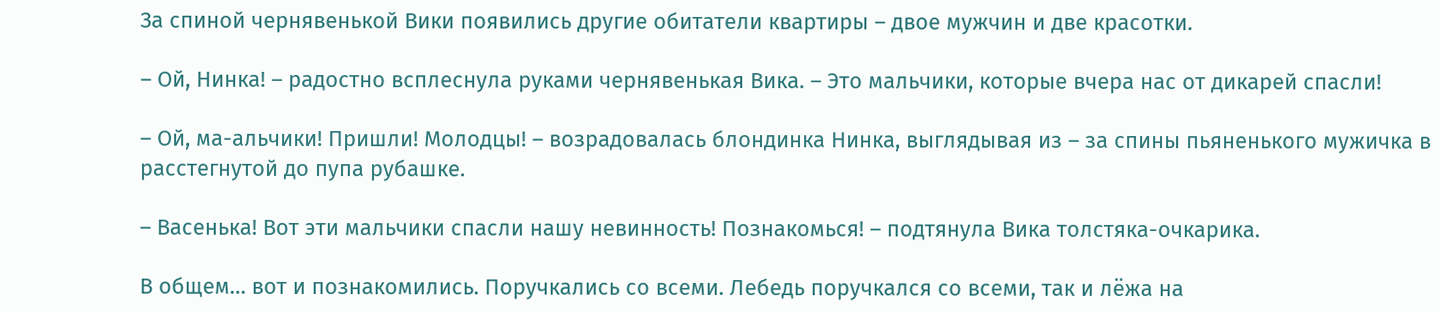За спиной чернявенькой Вики появились другие обитатели квартиры – двое мужчин и две красотки.

– Ой, Нинка! – радостно всплеснула руками чернявенькая Вика. – Это мальчики, которые вчера нас от дикарей спасли!

– Ой, ма-альчики! Пришли! Молодцы! – возрадовалась блондинка Нинка, выглядывая из – за спины пьяненького мужичка в расстегнутой до пупа рубашке.

– Васенька! Вот эти мальчики спасли нашу невинность! Познакомься! – подтянула Вика толстяка-очкарика.

В общем… вот и познакомились. Поручкались со всеми. Лебедь поручкался со всеми, так и лёжа на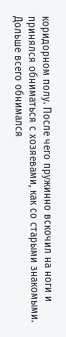коридорном полу. После чего пружинно вскочил на ноги и принялся обниматься с хозяевами, как со старыми знакомыми. Дольше всего обнимался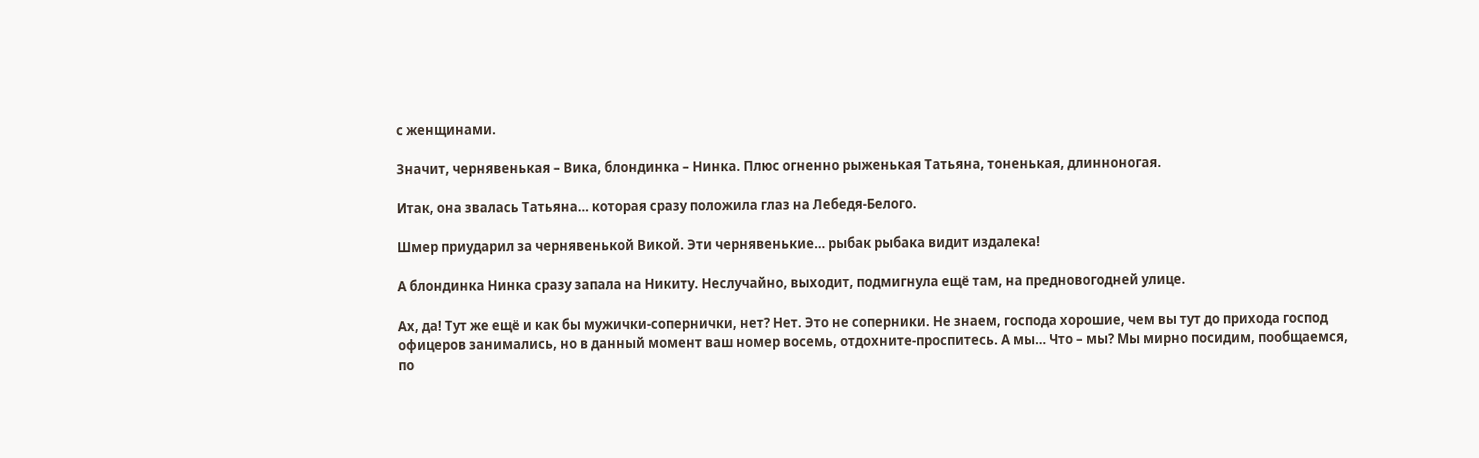с женщинами.

Значит, чернявенькая – Вика, блондинка – Нинка. Плюс огненно рыженькая Татьяна, тоненькая, длинноногая.

Итак, она звалась Татьяна… которая сразу положила глаз на Лебедя-Белого.

Шмер приударил за чернявенькой Викой. Эти чернявенькие… рыбак рыбака видит издалека!

А блондинка Нинка сразу запала на Никиту. Неслучайно, выходит, подмигнула ещё там, на предновогодней улице.

Ах, да! Тут же ещё и как бы мужички-сопернички, нет? Нет. Это не соперники. Не знаем, господа хорошие, чем вы тут до прихода господ офицеров занимались, но в данный момент ваш номер восемь, отдохните-проспитесь. А мы… Что – мы? Мы мирно посидим, пообщаемся, по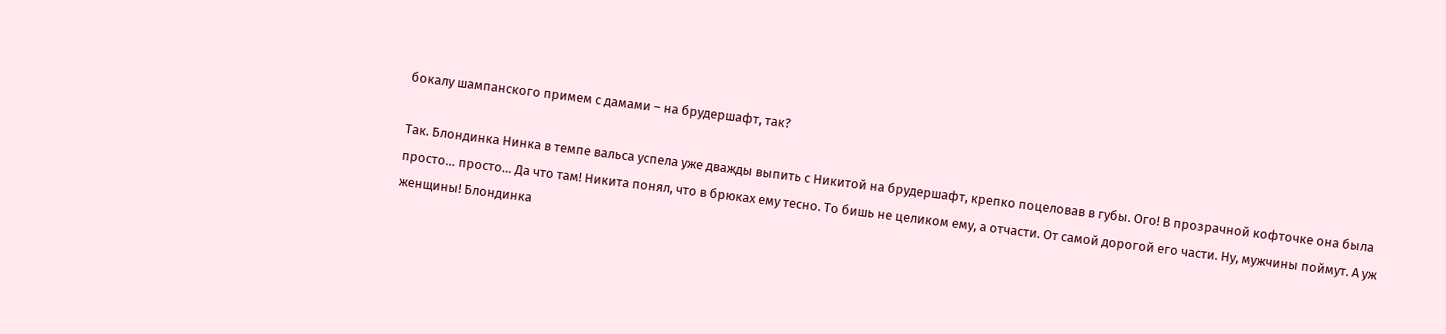бокалу шампанского примем с дамами – на брудершафт, так?

Так. Блондинка Нинка в темпе вальса успела уже дважды выпить с Никитой на брудершафт, крепко поцеловав в губы. Ого! В прозрачной кофточке она была просто… просто… Да что там! Никита понял, что в брюках ему тесно. То бишь не целиком ему, а отчасти. От самой дорогой его части. Ну, мужчины поймут. А уж женщины! Блондинка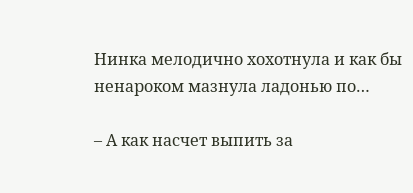Нинка мелодично хохотнула и как бы ненароком мазнула ладонью по…

– А как насчет выпить за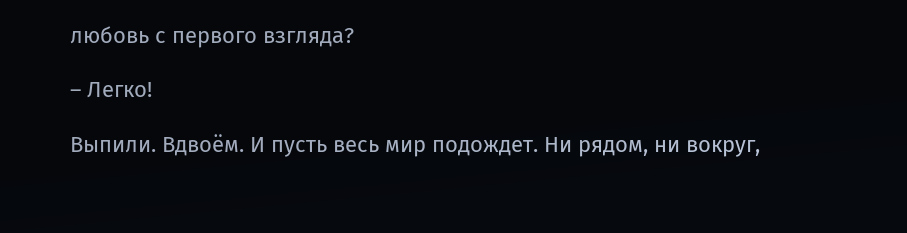любовь с первого взгляда?

– Легко!

Выпили. Вдвоём. И пусть весь мир подождет. Ни рядом, ни вокруг,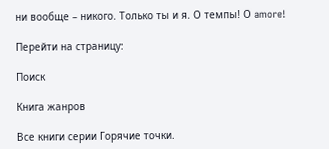ни вообще – никого. Только ты и я. О темпы! О amore!

Перейти на страницу:

Поиск

Книга жанров

Все книги серии Горячие точки.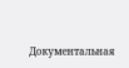Документальная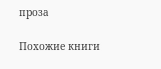проза

Похожие книги